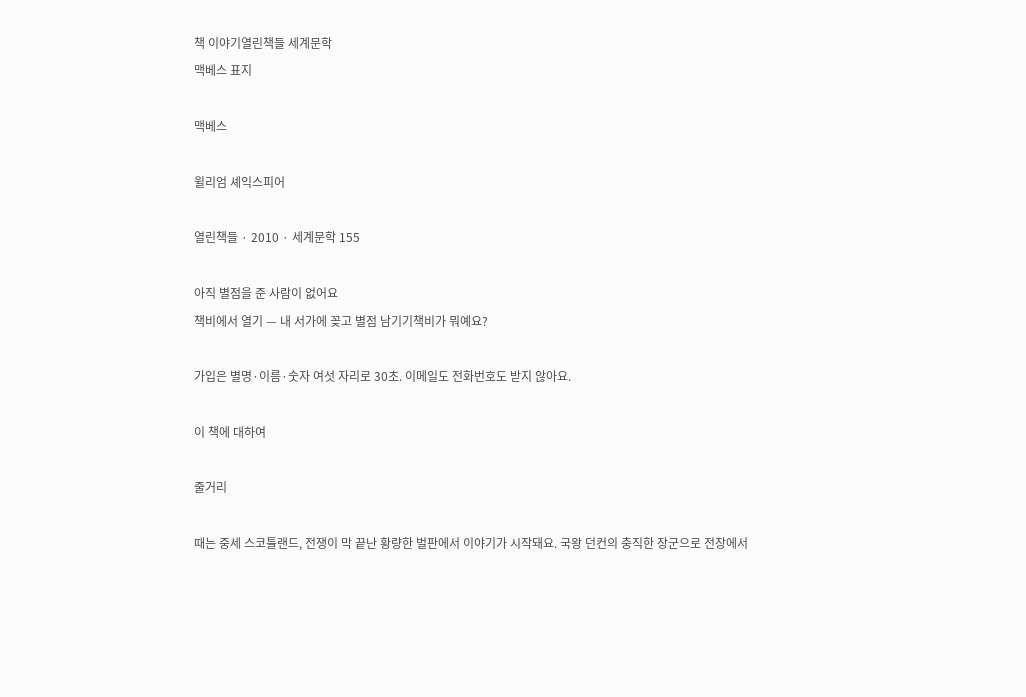책 이야기열린책들 세계문학
맥베스 표지

맥베스

윌리엄 셰익스피어

열린책들 · 2010 · 세계문학 155

아직 별점을 준 사람이 없어요
책비에서 열기 — 내 서가에 꽂고 별점 남기기책비가 뭐예요?

가입은 별명·이름·숫자 여섯 자리로 30초. 이메일도 전화번호도 받지 않아요.

이 책에 대하여

줄거리

때는 중세 스코틀랜드, 전쟁이 막 끝난 황량한 벌판에서 이야기가 시작돼요. 국왕 던컨의 충직한 장군으로 전장에서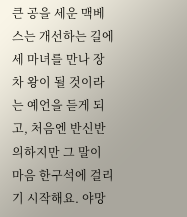큰 공을 세운 맥베스는 개선하는 길에 세 마녀를 만나 장차 왕이 될 것이라는 예언을 듣게 되고, 처음엔 반신반의하지만 그 말이 마음 한구석에 걸리기 시작해요. 야망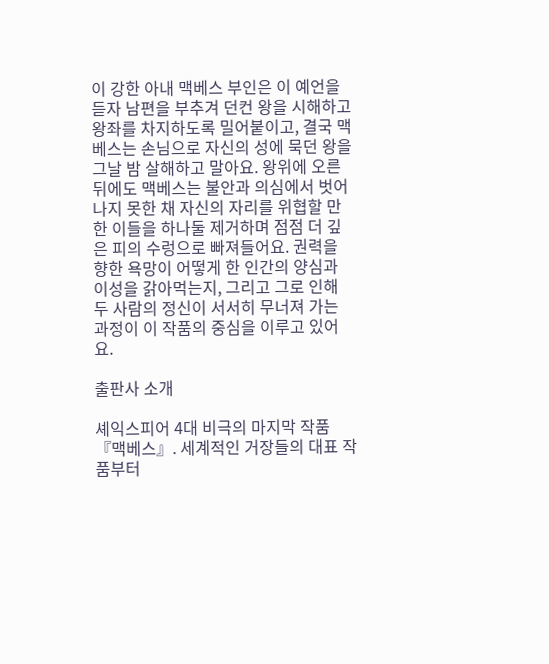이 강한 아내 맥베스 부인은 이 예언을 듣자 남편을 부추겨 던컨 왕을 시해하고 왕좌를 차지하도록 밀어붙이고, 결국 맥베스는 손님으로 자신의 성에 묵던 왕을 그날 밤 살해하고 말아요. 왕위에 오른 뒤에도 맥베스는 불안과 의심에서 벗어나지 못한 채 자신의 자리를 위협할 만한 이들을 하나둘 제거하며 점점 더 깊은 피의 수렁으로 빠져들어요. 권력을 향한 욕망이 어떻게 한 인간의 양심과 이성을 갉아먹는지, 그리고 그로 인해 두 사람의 정신이 서서히 무너져 가는 과정이 이 작품의 중심을 이루고 있어요.

출판사 소개

셰익스피어 4대 비극의 마지막 작품 『맥베스』. 세계적인 거장들의 대표 작품부터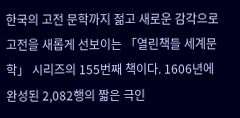한국의 고전 문학까지 젊고 새로운 감각으로 고전을 새롭게 선보이는 「열린책들 세계문학」 시리즈의 155번째 책이다. 1606년에 완성된 2,082행의 짧은 극인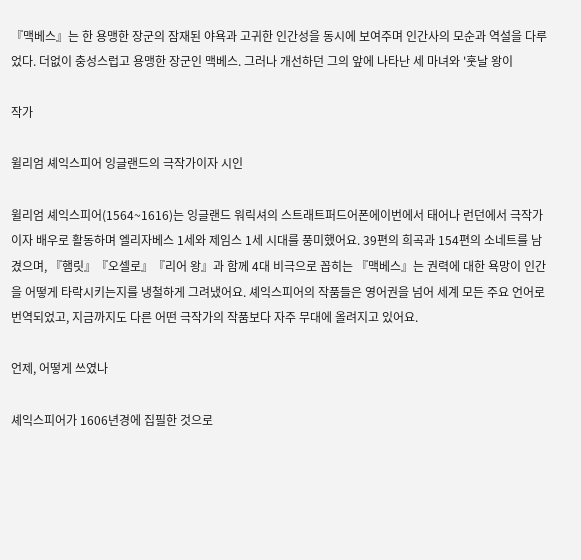『맥베스』는 한 용맹한 장군의 잠재된 야욕과 고귀한 인간성을 동시에 보여주며 인간사의 모순과 역설을 다루었다. 더없이 충성스럽고 용맹한 장군인 맥베스. 그러나 개선하던 그의 앞에 나타난 세 마녀와 '훗날 왕이

작가

윌리엄 셰익스피어 잉글랜드의 극작가이자 시인

윌리엄 셰익스피어(1564~1616)는 잉글랜드 워릭셔의 스트래트퍼드어폰에이번에서 태어나 런던에서 극작가이자 배우로 활동하며 엘리자베스 1세와 제임스 1세 시대를 풍미했어요. 39편의 희곡과 154편의 소네트를 남겼으며, 『햄릿』『오셀로』『리어 왕』과 함께 4대 비극으로 꼽히는 『맥베스』는 권력에 대한 욕망이 인간을 어떻게 타락시키는지를 냉철하게 그려냈어요. 셰익스피어의 작품들은 영어권을 넘어 세계 모든 주요 언어로 번역되었고, 지금까지도 다른 어떤 극작가의 작품보다 자주 무대에 올려지고 있어요.

언제, 어떻게 쓰였나

셰익스피어가 1606년경에 집필한 것으로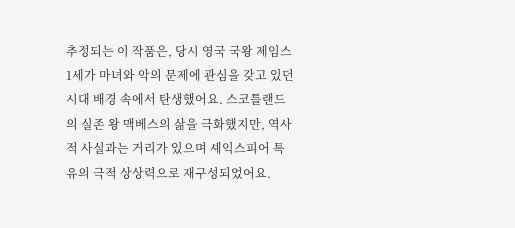추정되는 이 작품은, 당시 영국 국왕 제임스 1세가 마녀와 악의 문제에 관심을 갖고 있던 시대 배경 속에서 탄생했어요. 스코틀랜드의 실존 왕 맥베스의 삶을 극화했지만, 역사적 사실과는 거리가 있으며 셰익스피어 특유의 극적 상상력으로 재구성되었어요.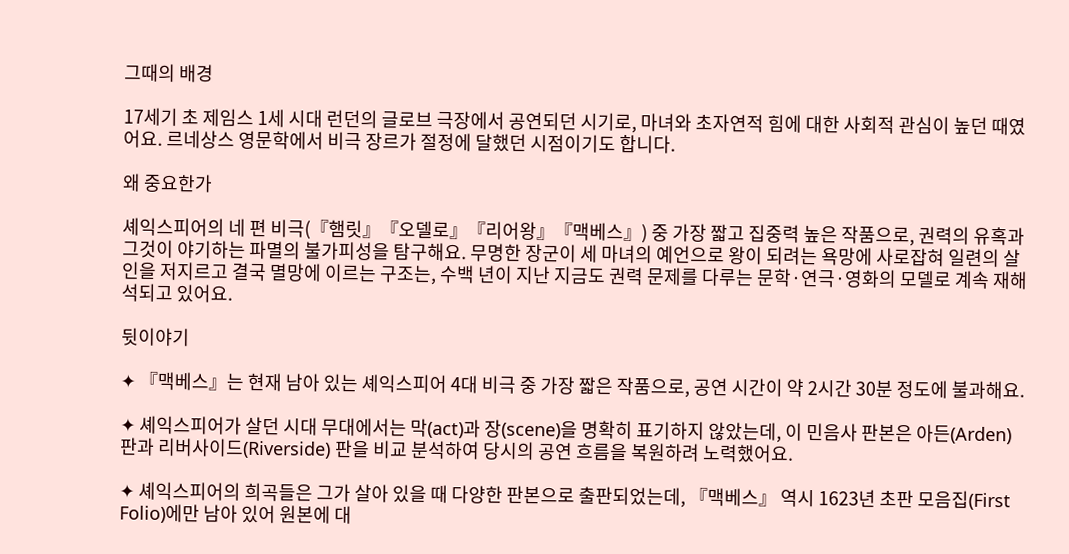그때의 배경

17세기 초 제임스 1세 시대 런던의 글로브 극장에서 공연되던 시기로, 마녀와 초자연적 힘에 대한 사회적 관심이 높던 때였어요. 르네상스 영문학에서 비극 장르가 절정에 달했던 시점이기도 합니다.

왜 중요한가

셰익스피어의 네 편 비극(『햄릿』『오델로』『리어왕』『맥베스』) 중 가장 짧고 집중력 높은 작품으로, 권력의 유혹과 그것이 야기하는 파멸의 불가피성을 탐구해요. 무명한 장군이 세 마녀의 예언으로 왕이 되려는 욕망에 사로잡혀 일련의 살인을 저지르고 결국 멸망에 이르는 구조는, 수백 년이 지난 지금도 권력 문제를 다루는 문학·연극·영화의 모델로 계속 재해석되고 있어요.

뒷이야기

✦ 『맥베스』는 현재 남아 있는 셰익스피어 4대 비극 중 가장 짧은 작품으로, 공연 시간이 약 2시간 30분 정도에 불과해요.

✦ 셰익스피어가 살던 시대 무대에서는 막(act)과 장(scene)을 명확히 표기하지 않았는데, 이 민음사 판본은 아든(Arden) 판과 리버사이드(Riverside) 판을 비교 분석하여 당시의 공연 흐름을 복원하려 노력했어요.

✦ 셰익스피어의 희곡들은 그가 살아 있을 때 다양한 판본으로 출판되었는데, 『맥베스』 역시 1623년 초판 모음집(First Folio)에만 남아 있어 원본에 대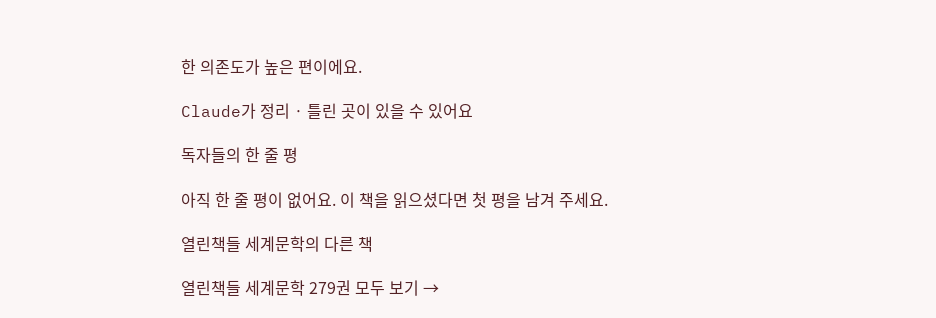한 의존도가 높은 편이에요.

Claude가 정리 · 틀린 곳이 있을 수 있어요

독자들의 한 줄 평

아직 한 줄 평이 없어요. 이 책을 읽으셨다면 첫 평을 남겨 주세요.

열린책들 세계문학의 다른 책

열린책들 세계문학 279권 모두 보기 →